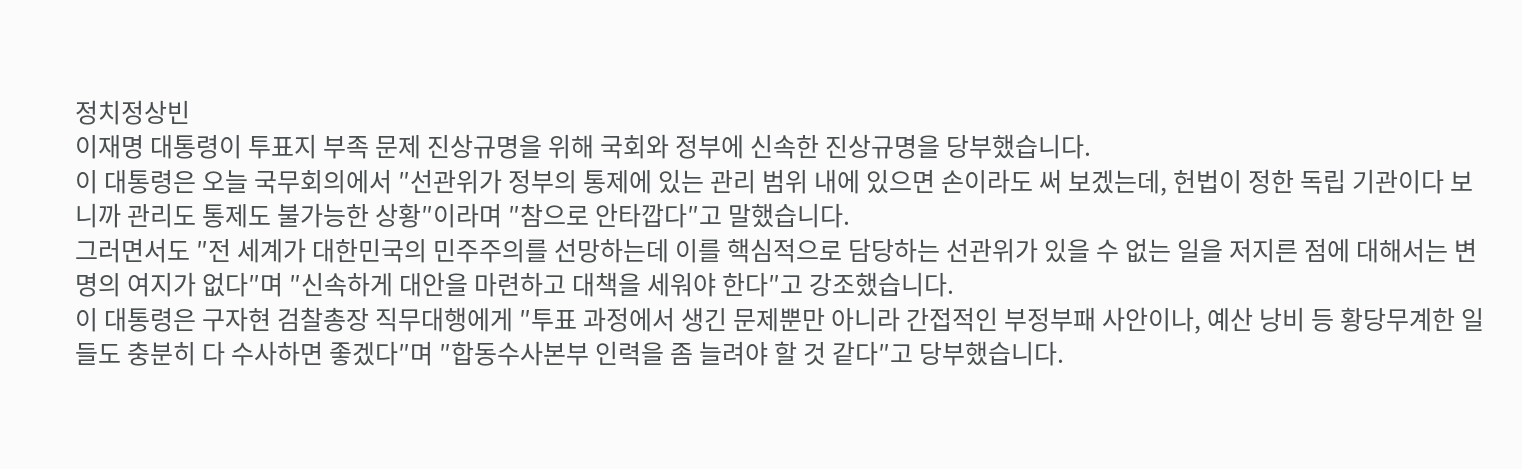정치정상빈
이재명 대통령이 투표지 부족 문제 진상규명을 위해 국회와 정부에 신속한 진상규명을 당부했습니다.
이 대통령은 오늘 국무회의에서 ″선관위가 정부의 통제에 있는 관리 범위 내에 있으면 손이라도 써 보겠는데, 헌법이 정한 독립 기관이다 보니까 관리도 통제도 불가능한 상황″이라며 ″참으로 안타깝다″고 말했습니다.
그러면서도 ″전 세계가 대한민국의 민주주의를 선망하는데 이를 핵심적으로 담당하는 선관위가 있을 수 없는 일을 저지른 점에 대해서는 변명의 여지가 없다″며 ″신속하게 대안을 마련하고 대책을 세워야 한다″고 강조했습니다.
이 대통령은 구자현 검찰총장 직무대행에게 ″투표 과정에서 생긴 문제뿐만 아니라 간접적인 부정부패 사안이나, 예산 낭비 등 황당무계한 일들도 충분히 다 수사하면 좋겠다″며 ″합동수사본부 인력을 좀 늘려야 할 것 같다″고 당부했습니다.